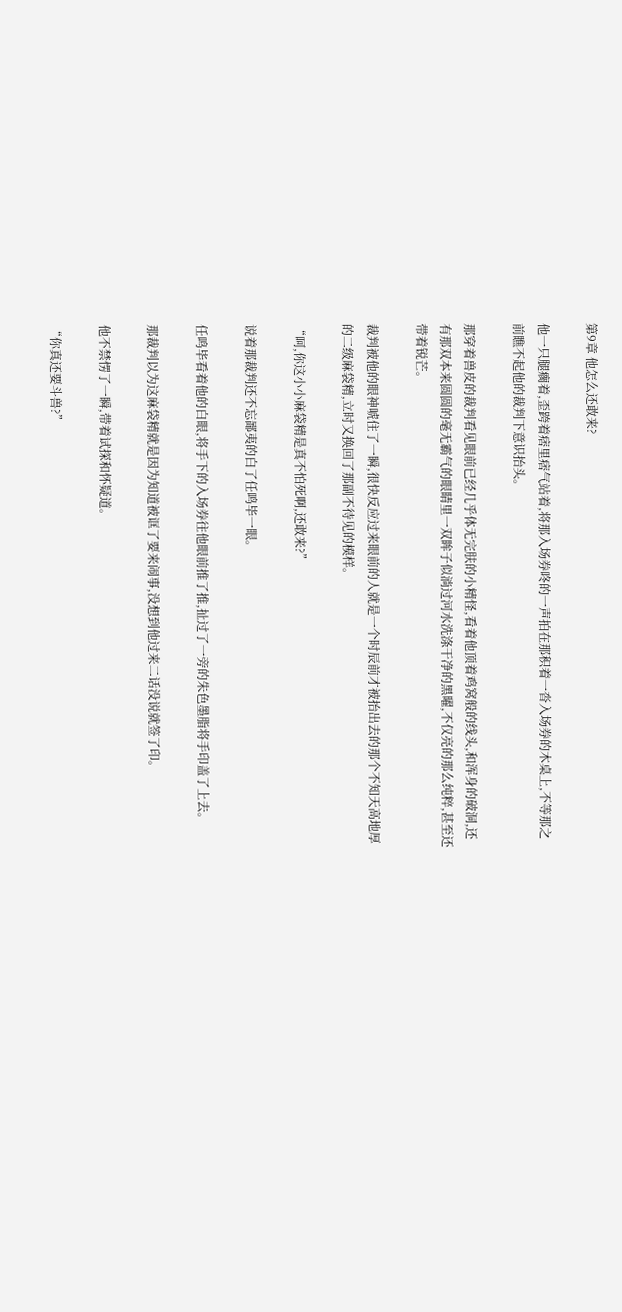第9章 他怎么还敢来?

他一只腿瘸着,歪跨着痞里痞气站着,将那入场券咚的一声拍在那积着一沓入场券的木桌上,不等那之前瞧不起他的裁判下意识抬头。

那穿着兽皮的裁判看见眼前已经几乎体无完肤的小精怪,看着他顶着鸡窝般的线头,和浑身的破洞,还有那双本来圆圆的毫无霸气的眼睛里一双眸子似淌过河水洗涤干净的黑曜,不仅亮的那么纯粹,甚至还带着锐芒。

裁判被他的眼神唬住了一瞬,很快反应过来眼前的人就是一个时辰前才被抬出去的那个不知天高地厚的二级麻袋精,立时又换回了那副不待见的模样。

“呵,你这小小麻袋精是真不怕死啊,还敢来?”

说着那裁判还不忘鄙夷的白了任鸣毕一眼。

任鸣毕看着他的白眼,将手下的入场券往他眼前推了推,扯过了一旁的朱色墨脂将手印盖了上去。

那裁判以为这麻袋精就是因为知道被诓了要来闹事,没想到他过来二话没说就签了印。

他不禁愣了一瞬,带着试探和怀疑道。

“你真还要斗兽?”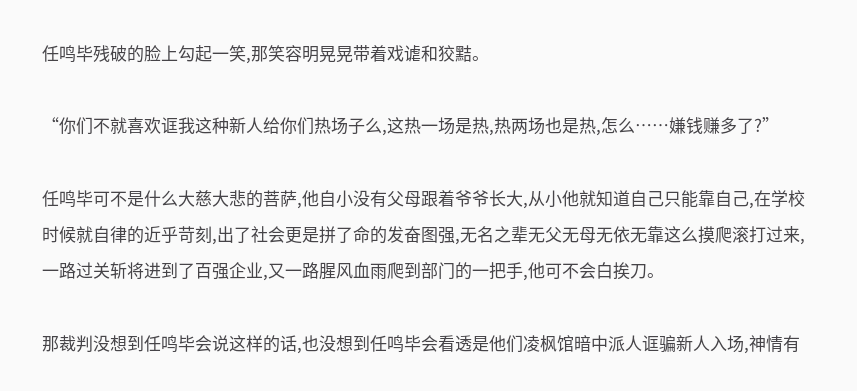任鸣毕残破的脸上勾起一笑,那笑容明晃晃带着戏谑和狡黠。

“你们不就喜欢诓我这种新人给你们热场子么,这热一场是热,热两场也是热,怎么……嫌钱赚多了?”

任鸣毕可不是什么大慈大悲的菩萨,他自小没有父母跟着爷爷长大,从小他就知道自己只能靠自己,在学校时候就自律的近乎苛刻,出了社会更是拼了命的发奋图强,无名之辈无父无母无依无靠这么摸爬滚打过来,一路过关斩将进到了百强企业,又一路腥风血雨爬到部门的一把手,他可不会白挨刀。

那裁判没想到任鸣毕会说这样的话,也没想到任鸣毕会看透是他们凌枫馆暗中派人诓骗新人入场,神情有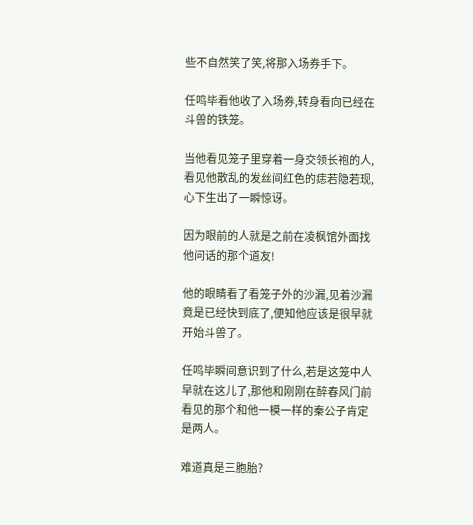些不自然笑了笑,将那入场券手下。

任鸣毕看他收了入场券,转身看向已经在斗兽的铁笼。

当他看见笼子里穿着一身交领长袍的人,看见他散乱的发丝间红色的痣若隐若现,心下生出了一瞬惊讶。

因为眼前的人就是之前在凌枫馆外面找他问话的那个道友!

他的眼睛看了看笼子外的沙漏,见着沙漏竟是已经快到底了,便知他应该是很早就开始斗兽了。

任鸣毕瞬间意识到了什么,若是这笼中人早就在这儿了,那他和刚刚在醉春风门前看见的那个和他一模一样的秦公子肯定是两人。

难道真是三胞胎?